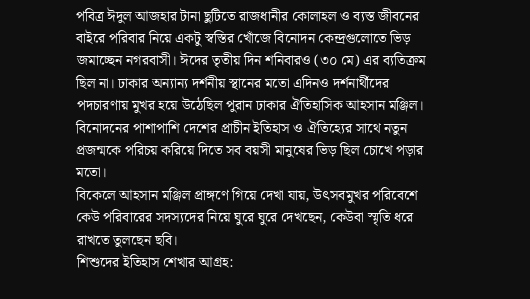পবিত্র ঈদুল আজহার টানা ছুটিতে রাজধানীর কোলাহল ও ব্যস্ত জীবনের বাইরে পরিবার নিয়ে একটু স্বস্তির খোঁজে বিনোদন কেন্দ্রগুলোতে ভিড় জমাচ্ছেন নগরবাসী। ঈদের তৃতীয় দিন শনিবারও (৩০ মে) এর ব্যতিক্রম ছিল না। ঢাকার অন্যান্য দর্শনীয় স্থানের মতো এদিনও দর্শনার্থীদের পদচারণায় মুখর হয়ে উঠেছিল পুরান ঢাকার ঐতিহাসিক আহসান মঞ্জিল। বিনোদনের পাশাপাশি দেশের প্রাচীন ইতিহাস ও ঐতিহ্যের সাথে নতুন প্রজন্মকে পরিচয় করিয়ে দিতে সব বয়সী মানুষের ভিড় ছিল চোখে পড়ার মতো।
বিকেলে আহসান মঞ্জিল প্রাঙ্গণে গিয়ে দেখা যায়, উৎসবমুখর পরিবেশে কেউ পরিবারের সদস্যদের নিয়ে ঘুরে ঘুরে দেখছেন, কেউবা স্মৃতি ধরে রাখতে তুলছেন ছবি।
শিশুদের ইতিহাস শেখার আগ্রহ: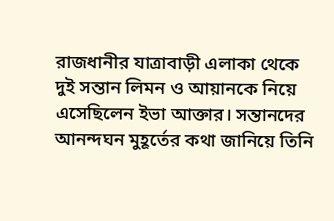রাজধানীর যাত্রাবাড়ী এলাকা থেকে দুই সন্তান লিমন ও আয়ানকে নিয়ে এসেছিলেন ইভা আক্তার। সন্তানদের আনন্দঘন মুহূর্তের কথা জানিয়ে তিনি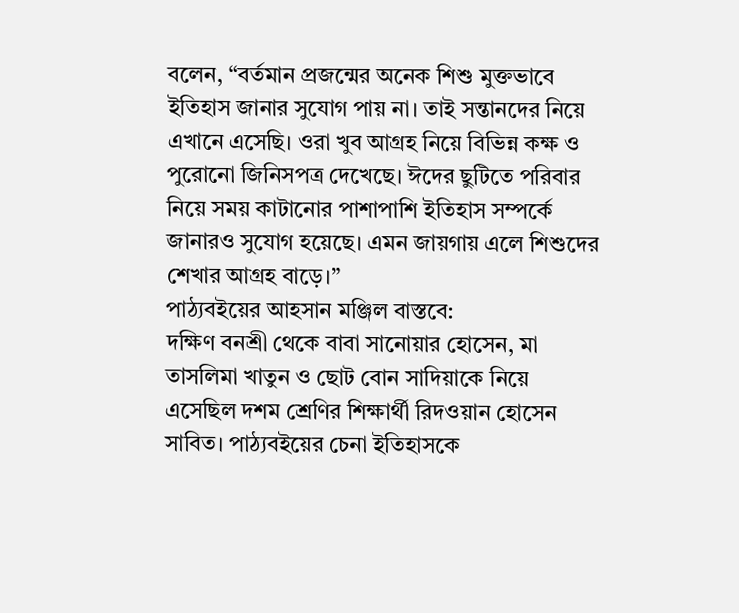বলেন, “বর্তমান প্রজন্মের অনেক শিশু মুক্তভাবে ইতিহাস জানার সুযোগ পায় না। তাই সন্তানদের নিয়ে এখানে এসেছি। ওরা খুব আগ্রহ নিয়ে বিভিন্ন কক্ষ ও পুরোনো জিনিসপত্র দেখেছে। ঈদের ছুটিতে পরিবার নিয়ে সময় কাটানোর পাশাপাশি ইতিহাস সম্পর্কে জানারও সুযোগ হয়েছে। এমন জায়গায় এলে শিশুদের শেখার আগ্রহ বাড়ে।”
পাঠ্যবইয়ের আহসান মঞ্জিল বাস্তবে:
দক্ষিণ বনশ্রী থেকে বাবা সানোয়ার হোসেন, মা তাসলিমা খাতুন ও ছোট বোন সাদিয়াকে নিয়ে এসেছিল দশম শ্রেণির শিক্ষার্থী রিদওয়ান হোসেন সাবিত। পাঠ্যবইয়ের চেনা ইতিহাসকে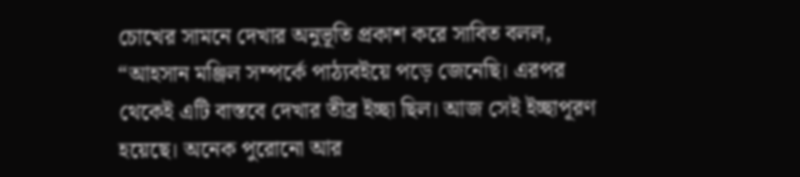চোখের সামনে দেখার অনুভূতি প্রকাশ করে সাবিত বলল, “আহসান মঞ্জিল সম্পর্কে পাঠ্যবইয়ে পড়ে জেনেছি। এরপর থেকেই এটি বাস্তবে দেখার তীব্র ইচ্ছা ছিল। আজ সেই ইচ্ছাপূরণ হয়েছে। অনেক পুরোনো আর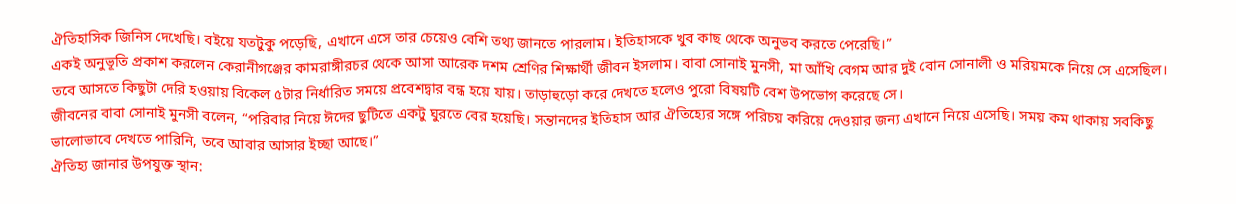ঐতিহাসিক জিনিস দেখেছি। বইয়ে যতটুকু পড়েছি, এখানে এসে তার চেয়েও বেশি তথ্য জানতে পারলাম। ইতিহাসকে খুব কাছ থেকে অনুভব করতে পেরেছি।”
একই অনুভূতি প্রকাশ করলেন কেরানীগঞ্জের কামরাঙ্গীরচর থেকে আসা আরেক দশম শ্রেণির শিক্ষার্থী জীবন ইসলাম। বাবা সোনাই মুনসী, মা আঁখি বেগম আর দুই বোন সোনালী ও মরিয়মকে নিয়ে সে এসেছিল। তবে আসতে কিছুটা দেরি হওয়ায় বিকেল ৫টার নির্ধারিত সময়ে প্রবেশদ্বার বন্ধ হয়ে যায়। তাড়াহুড়ো করে দেখতে হলেও পুরো বিষয়টি বেশ উপভোগ করেছে সে।
জীবনের বাবা সোনাই মুনসী বলেন, “পরিবার নিয়ে ঈদের ছুটিতে একটু ঘুরতে বের হয়েছি। সন্তানদের ইতিহাস আর ঐতিহ্যের সঙ্গে পরিচয় করিয়ে দেওয়ার জন্য এখানে নিয়ে এসেছি। সময় কম থাকায় সবকিছু ভালোভাবে দেখতে পারিনি, তবে আবার আসার ইচ্ছা আছে।”
ঐতিহ্য জানার উপযুক্ত স্থান: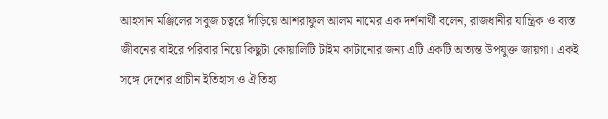আহসান মঞ্জিলের সবুজ চত্বরে দাঁড়িয়ে আশরাফুল আলম নামের এক দর্শনার্থী বলেন, রাজধানীর যান্ত্রিক ও ব্যস্ত জীবনের বাইরে পরিবার নিয়ে কিছুটা কোয়ালিটি টাইম কাটানোর জন্য এটি একটি অত্যন্ত উপযুক্ত জায়গা। একই সঙ্গে দেশের প্রাচীন ইতিহাস ও ঐতিহ্য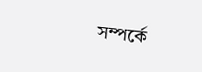সম্পর্কে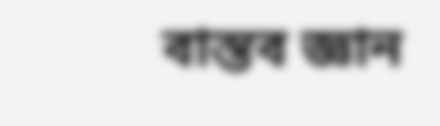বাস্তব জ্ঞান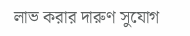লাভ করার দারুণ সুযোগ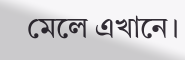মেলে এখানে।